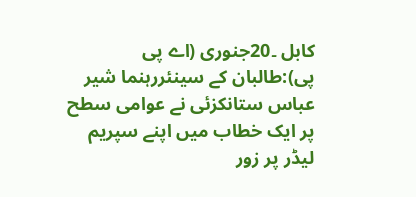کابل ۔20جنوری (اے پی پی):طالبان کے سینئررہنما شیر عباس ستانکزئی نے عوامی سطح پر ایک خطاب میں اپنے سپریم لیڈر پر زور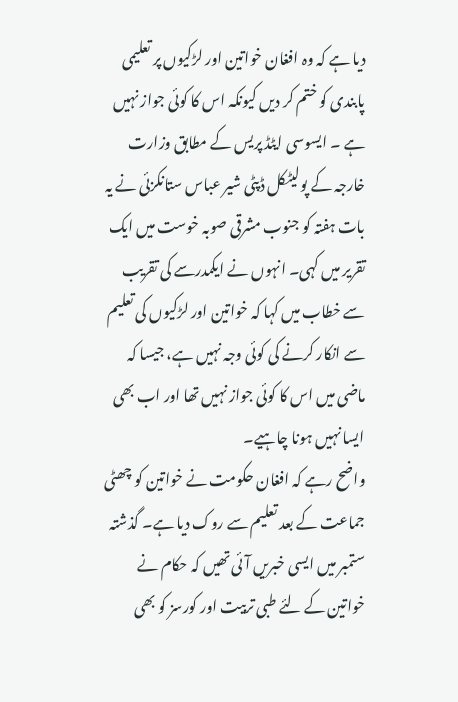دیا ہے کہ وہ افغان خواتین اور لڑکیوں پر تعلیمی پابندی کو ختم کر دیں کیونکہ اس کا کوئی جواز نہیں ہے ۔ ایسوسی ایٹڈ پریس کے مطابق وزارت خارجہ کے پولیٹکل ڈپٹی شیر عباس ستانکزئی نے یہ بات ہفتہ کو جنوب مشرقی صوبہ خوست میں ایک تقریر میں کہی۔ انہوں نے ایکمدرسے کی تقریب سے خطاب میں کہا کہ خواتین اور لڑکیوں کی تعلیم سے انکار کرنے کی کوئی وجہ نہیں ہے، جیسا کہ ماضی میں اس کا کوئی جواز نہیں تھا اور اب بھی ایسا نہیں ہونا چاہیے۔
واضح رہے کہ افغان حکومت نے خواتین کو چھٹی جماعت کے بعد تعلیم سے روک دیا ہے۔ گذشتہ ستمبر میں ایسی خبریں آئی تھیں کہ حکام نے خواتین کے لئے طبی تربیت اور کورسز کو بھی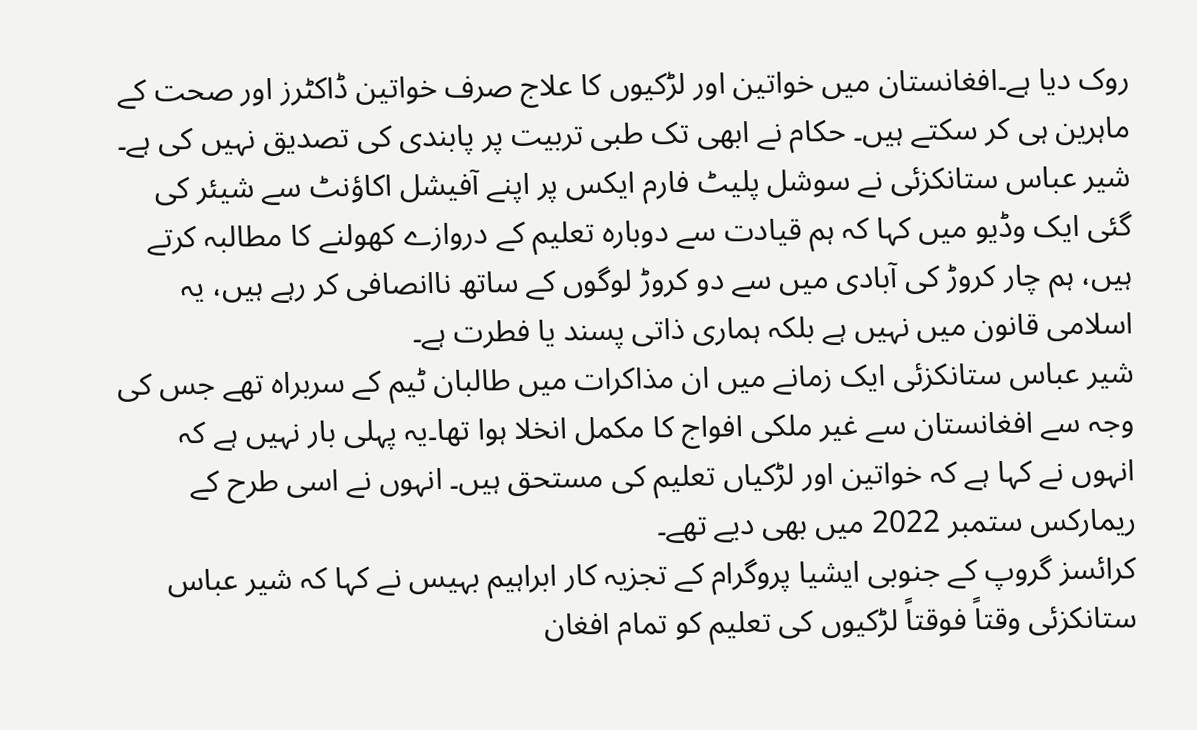روک دیا ہے۔افغانستان میں خواتین اور لڑکیوں کا علاج صرف خواتین ڈاکٹرز اور صحت کے ماہرین ہی کر سکتے ہیں۔ حکام نے ابھی تک طبی تربیت پر پابندی کی تصدیق نہیں کی ہے۔ شیر عباس ستانکزئی نے سوشل پلیٹ فارم ایکس پر اپنے آفیشل اکاؤنٹ سے شیئر کی گئی ایک وڈیو میں کہا کہ ہم قیادت سے دوبارہ تعلیم کے دروازے کھولنے کا مطالبہ کرتے ہیں، ہم چار کروڑ کی آبادی میں سے دو کروڑ لوگوں کے ساتھ ناانصافی کر رہے ہیں، یہ اسلامی قانون میں نہیں ہے بلکہ ہماری ذاتی پسند یا فطرت ہے۔
شیر عباس ستانکزئی ایک زمانے میں ان مذاکرات میں طالبان ٹیم کے سربراہ تھے جس کی وجہ سے افغانستان سے غیر ملکی افواج کا مکمل انخلا ہوا تھا۔یہ پہلی بار نہیں ہے کہ انہوں نے کہا ہے کہ خواتین اور لڑکیاں تعلیم کی مستحق ہیں۔ انہوں نے اسی طرح کے ریمارکس ستمبر 2022 میں بھی دیے تھے۔
کرائسز گروپ کے جنوبی ایشیا پروگرام کے تجزیہ کار ابراہیم بہیس نے کہا کہ شیر عباس ستانکزئی وقتاً فوقتاً لڑکیوں کی تعلیم کو تمام افغان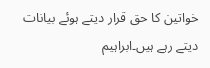خواتین کا حق قرار دیتے ہوئے بیانات دیتے رہے ہیں۔ابراہیم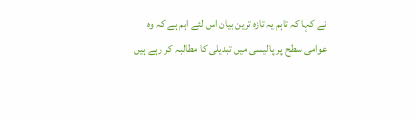نے کہا کہ تاہم یہ تازہ ترین بیان اس لئے اہم ہے کہ وہ عوامی سطح پر پالیسی میں تبدیلی کا مطالبہ کر رہے ہیں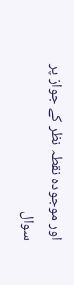اور موجودہ نقطہ نظر کے جواز پر سوال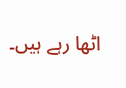اٹھا رہے ہیں۔